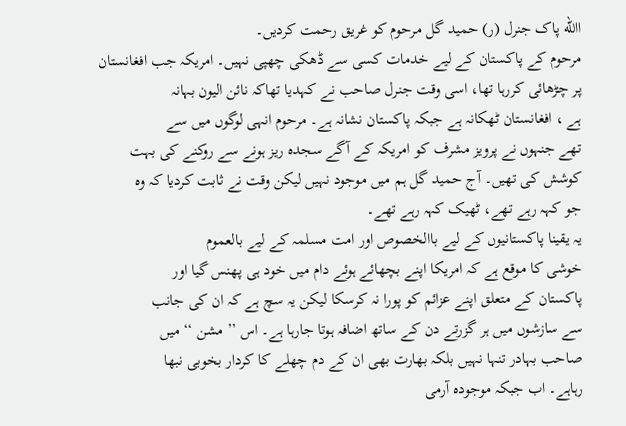االله پاک جنرل (ر) حمید گل مرحوم کو غریق رحمت کردیں۔
مرحوم کے پاکستان کے لیے خدمات کسی سے ڈھکی چھپی نہیں۔ امریکہ جب افغانستان
پر چڑھائی کررہا تھا، اسی وقت جنرل صاحب نے کہدیا تھاکہ نائن الیون بہانہ
ہے ، افغانستان ٹھکانہ ہے جبکہ پاکستان نشانہ ہے۔ مرحوم انہی لوگوں میں سے
تھے جنہوں نے پرویز مشرف کو امریکہ کے آگے سجدہ ریز ہونے سے روکنے کی بہت
کوشش کی تھیں۔ آج حمید گل ہم میں موجود نہیں لیکن وقت نے ثابت کردیا کہ وہ
جو کہہ رہے تھے، ٹھیک کہہ رہے تھے۔
یہ یقینا پاکستانیوں کے لیے باالخصوص اور امت مسلمہ کے لیے بالعموم
خوشی کا موقع ہے کہ امریکا اپنے بچھائے ہوئے دام میں خود ہی پھنس گیا اور
پاکستان کے متعلق اپنے عزائم کو پورا نہ کرسکا لیکن یہ سچ ہے کہ ان کی جانب
سے سازشوں میں ہر گزرتے دن کے ساتھ اضافہ ہوتا جارہا ہے۔ اس ’’مشن ‘‘ میں
صاحب بہادر تنہا نہیں بلکہ بھارت بھی ان کے دم چھلے کا کردار بخوبی نبھا
رہاہے۔ اب جبکہ موجودہ آرمی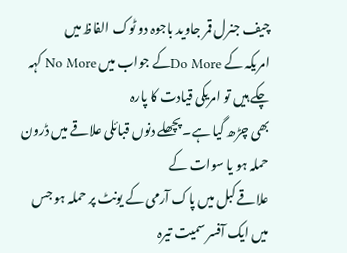چیف جنرل قمر جاوید باجوہ دو ٹوک الفاظ میں
امریکہ کے Do Moreکے جواب میں No More کہہ چکے ہیں تو امریکی قیادت کا پارہ
بھی چڑھ گیا ہے۔ پچھلے دنوں قبائلی علاقے میں ڈرون حملہ ہو یا سوات کے
علاقے کبل میں پاک آرمی کے یونٹ پر حملہ ہو جس میں ایک آفسر سمیت تیرہ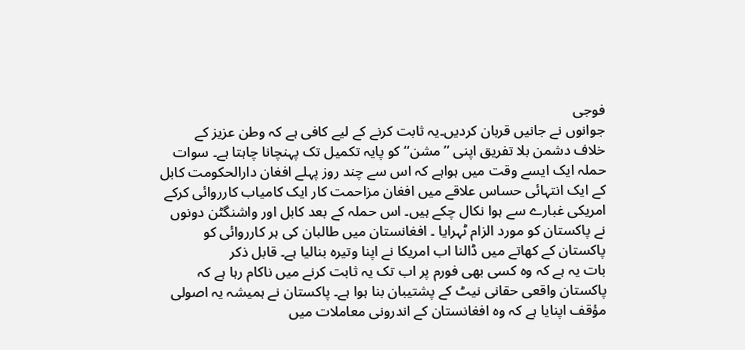فوجی
جوانوں نے جانیں قربان کردیں۔یہ ثابت کرنے کے لیے کافی ہے کہ وطن عزیز کے
خلاف دشمن بلا تفریق اپنی ’’مشن‘‘ کو پایہ تکمیل تک پہنچانا چاہتا ہے۔ سوات
حملہ ایک ایسے وقت میں ہواہے کہ اس سے چند روز پہلے افغان دارالحکومت کابل
کے ایک انتہائی حساس علاقے میں افغان مزاحمت کار ایک کامیاب کارروائی کرکے
امریکی غبارے سے ہوا نکال چکے ہیں۔ اس حملہ کے بعد کابل اور واشنگٹن دونوں
نے پاکستان کو مورد الزام ٹہرایا ۔ افغانستان میں طالبان کی ہر کارروائی کو
پاکستان کے کھاتے میں ڈالنا اب امریکا نے اپنا وتیرہ بنالیا ہے۔ قابل ذکر
بات یہ ہے کہ وہ کسی بھی فورم پر اب تک یہ ثابت کرنے میں ناکام رہا ہے کہ
پاکستان واقعی حقانی نیٹ کے پشتیبان بنا ہوا ہے۔ پاکستان نے ہمیشہ یہ اصولی
مؤقف اپنایا ہے کہ وہ افغانستان کے اندرونی معاملات میں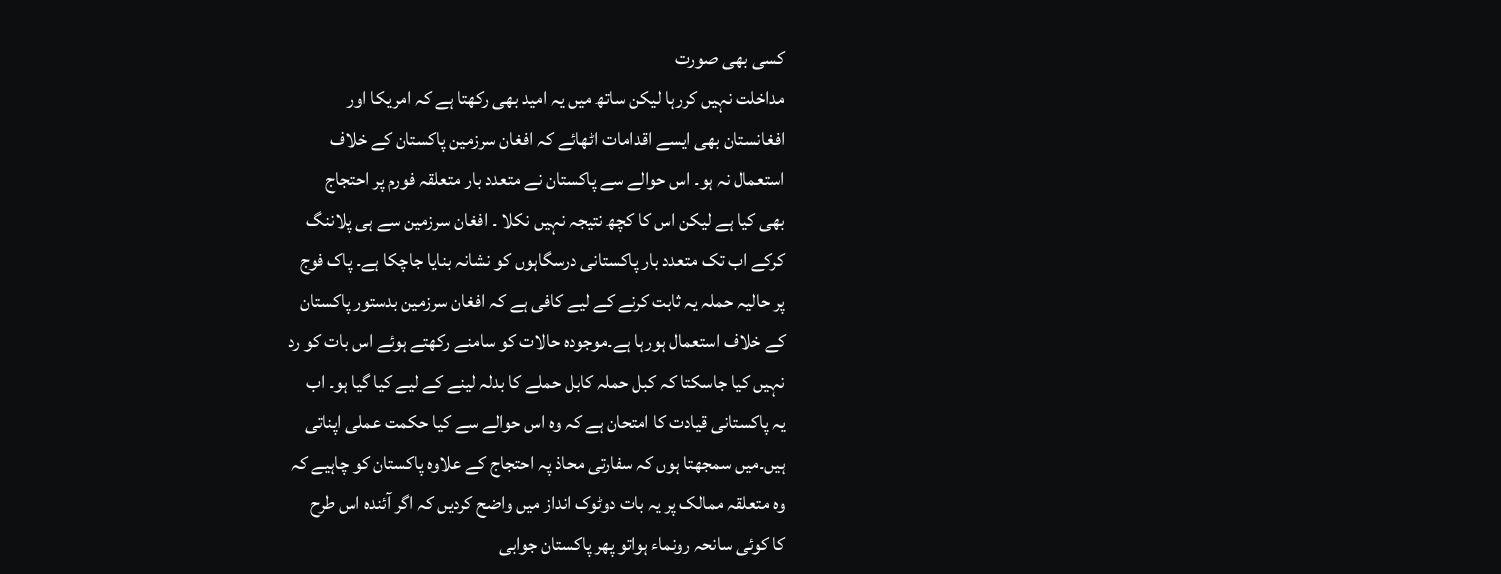کسی بھی صورت
مداخلت نہیں کررہا لیکن ساتھ میں یہ امید بھی رکھتا ہے کہ امریکا اور
افغانستان بھی ایسے اقدامات اٹھائے کہ افغان سرزمین پاکستان کے خلاف
استعمال نہ ہو۔ اس حوالے سے پاکستان نے متعدد بار متعلقہ فورم پر احتجاج
بھی کیا ہے لیکن اس کا کچھ نتیجہ نہیں نکلا ۔ افغان سرزمین سے ہی پلاننگ
کرکے اب تک متعدد بار پاکستانی درسگاہوں کو نشانہ بنایا جاچکا ہے۔ پاک فوج
پر حالیہ حملہ یہ ثابت کرنے کے لیے کافی ہے کہ افغان سرزمین بدستور پاکستان
کے خلاف استعمال ہورہا ہے۔موجودہ حالات کو سامنے رکھتے ہوئے اس بات کو رد
نہیں کیا جاسکتا کہ کبل حملہ کابل حملے کا بدلہ لینے کے لیے کیا گیا ہو۔ اب
یہ پاکستانی قیادت کا امتحان ہے کہ وہ اس حوالے سے کیا حکمت عملی اپناتی
ہیں۔میں سمجھتا ہوں کہ سفارتی محاذ پہ احتجاج کے علاوہ پاکستان کو چاہیے کہ
وہ متعلقہ ممالک پر یہ بات دوٹوک انداز میں واضح کردیں کہ اگر آئندہ اس طرح
کا کوئی سانحہ رونماء ہواتو پھر پاکستان جوابی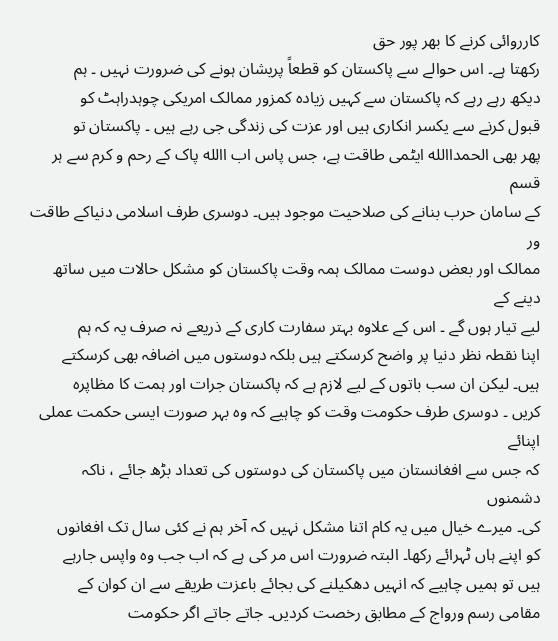کارروائی کرنے کا بھر پور حق
رکھتا ہے۔ اس حوالے سے پاکستان کو قطعاً پریشان ہونے کی ضرورت نہیں ۔ ہم
دیکھ رہے رہے کہ پاکستان سے کہیں زیادہ کمزور ممالک امریکی چوہدراہٹ کو
قبول کرنے سے یکسر انکاری ہیں اور عزت کی زندگی جی رہے ہیں ۔ پاکستان تو
پھر بھی الحمداالله ایٹمی طاقت ہے، جس پاس اب االله پاک کے رحم و کرم سے ہر قسم
کے سامان حرب بنانے کی صلاحیت موجود ہیں۔ دوسری طرف اسلامی دنیاکے طاقت ور
ممالک اور بعض دوست ممالک ہمہ وقت پاکستان کو مشکل حالات میں ساتھ دینے کے
لیے تیار ہوں گے ۔ اس کے علاوہ بہتر سفارت کاری کے ذریعے نہ صرف یہ کہ ہم
اپنا نقطہ نظر دنیا پر واضح کرسکتے ہیں بلکہ دوستوں میں اضافہ بھی کرسکتے
ہیں۔ لیکن ان سب باتوں کے لیے لازم ہے کہ پاکستان جرات اور ہمت کا مظاپرہ
کریں ۔ دوسری طرف حکومت وقت کو چاہیے کہ وہ بہر صورت ایسی حکمت عملی اپنائے
کہ جس سے افغانستان میں پاکستان کی دوستوں کی تعداد بڑھ جائے ، ناکہ دشمنوں
کی۔ میرے خیال میں یہ کام اتنا مشکل نہیں کہ آخر ہم نے کئی سال تک افغانوں
کو اپنے ہاں ٹہرائے رکھا۔ البتہ ضرورت اس مر کی ہے کہ اب جب وہ واپس جارہے
ہیں تو ہمیں چاہیے کہ انہیں دھکیلنے کی بجائے باعزت طریقے سے ان کوان کے
مقامی رسم ورواج کے مطابق رخصت کردیں۔ جاتے جاتے اگر حکومت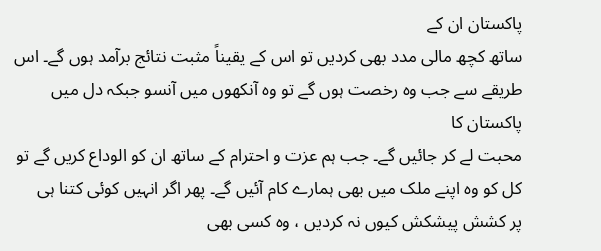پاکستان ان کے
ساتھ کچھ مالی مدد بھی کردیں تو اس کے یقیناً مثبت نتائج برآمد ہوں گے۔ اس
طریقے سے جب وہ رخصت ہوں گے تو وہ آنکھوں میں آنسو جبکہ دل میں پاکستان کا
محبت لے کر جائیں گے۔ جب ہم عزت و احترام کے ساتھ ان کو الوداع کریں گے تو
کل کو وہ اپنے ملک میں بھی ہمارے کام آئیں گے۔ پھر اگر انہیں کوئی کتنا ہی
پر کشش پیشکش کیوں نہ کردیں ، وہ کسی بھی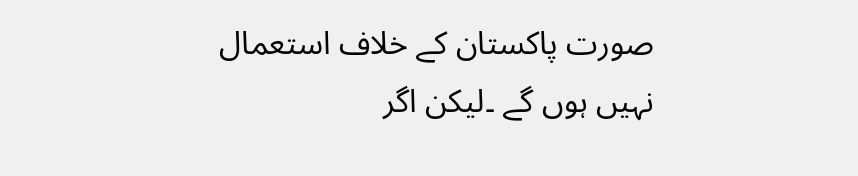صورت پاکستان کے خلاف استعمال
نہیں ہوں گے ۔لیکن اگر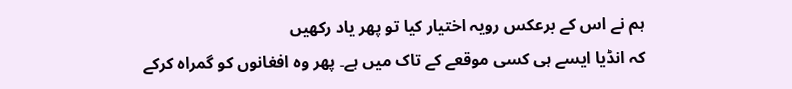ہم نے اس کے برعکس رویہ اختیار کیا تو پھر یاد رکھیں
کہ انڈیا ایسے ہی کسی موقعے کے تاک میں ہے۔ پھر وہ افغانوں کو گمراہ کرکے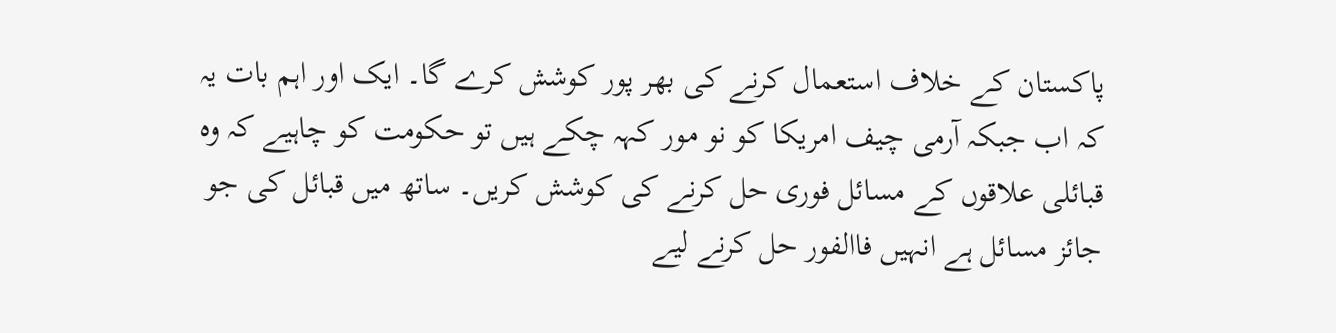پاکستان کے خلاف استعمال کرنے کی بھر پور کوشش کرے گا۔ ایک اور اہم بات یہ
کہ اب جبکہ آرمی چیف امریکا کو نو مور کہہ چکے ہیں تو حکومت کو چاہیے کہ وہ
قبائلی علاقوں کے مسائل فوری حل کرنے کی کوشش کریں۔ ساتھ میں قبائل کی جو
جائز مسائل ہے انہیں فاالفور حل کرنے لیے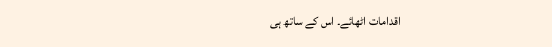اقدامات اٹھائے۔ اس کے ساتھ ہی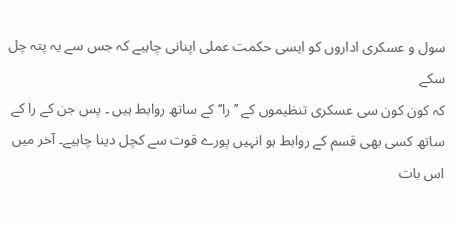سول و عسکری اداروں کو ایسی حکمت عملی اپنانی چاہیے کہ جس سے یہ پتہ چل سکے
کہ کون کون سی عسکری تنظیموں کے ’’را‘‘ کے ساتھ روابط ہیں ۔ پس جن کے را کے
ساتھ کسی بھی قسم کے روابط ہو انہیں پورے قوت سے کچل دینا چاہیے۔ آخر میں
اس بات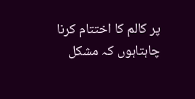پر کالم کا اختتام کرنا چاہتاہوں کہ مشکل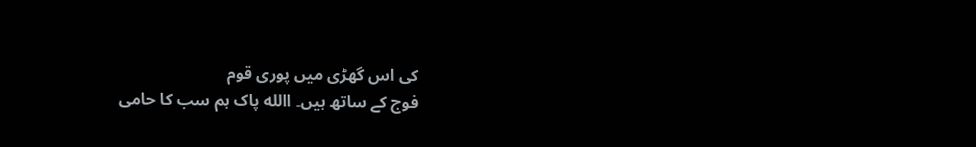کی اس گھڑی میں پوری قوم
فوج کے ساتھ ہیں۔ االله پاک ہم سب کا حامی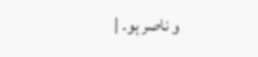و ناصر ہو۔ |